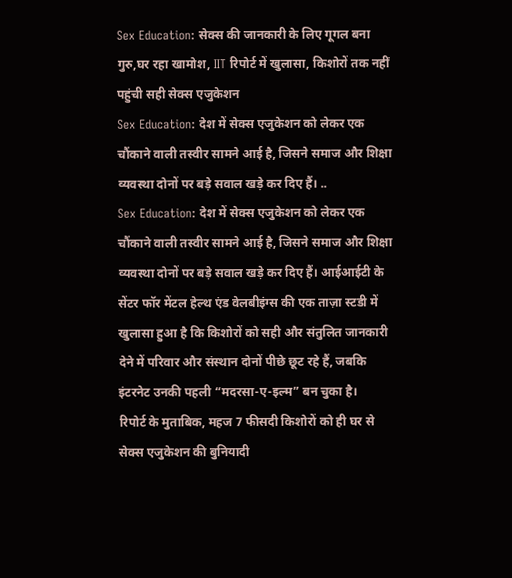Sex Education: सेक्स की जानकारी के लिए गूगल बना गुरु,घर रहा खामोश, IIT रिपोर्ट में खुलासा, किशोरों तक नहीं पहुंची सही सेक्स एजुकेशन
Sex Education: देश में सेक्स एजुकेशन को लेकर एक चौंकाने वाली तस्वीर सामने आई है, जिसने समाज और शिक्षा व्यवस्था दोनों पर बड़े सवाल खड़े कर दिए हैं। ..
Sex Education: देश में सेक्स एजुकेशन को लेकर एक चौंकाने वाली तस्वीर सामने आई है, जिसने समाज और शिक्षा व्यवस्था दोनों पर बड़े सवाल खड़े कर दिए हैं। आईआईटी के सेंटर फॉर मेंटल हेल्थ एंड वेलबीइंग्स की एक ताज़ा स्टडी में खुलासा हुआ है कि किशोरों को सही और संतुलित जानकारी देने में परिवार और संस्थान दोनों पीछे छूट रहे हैं, जबकि इंटरनेट उनकी पहली “मदरसा-ए-इल्म” बन चुका है।
रिपोर्ट के मुताबिक, महज 7 फीसदी किशोरों को ही घर से सेक्स एजुकेशन की बुनियादी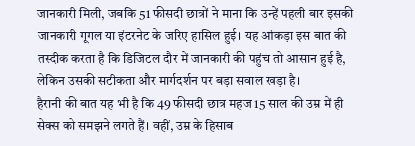जानकारी मिली, जबकि 51 फीसदी छात्रों ने माना कि उन्हें पहली बार इसकी जानकारी गूगल या इंटरनेट के जरिए हासिल हुई। यह आंकड़ा इस बात की तस्दीक करता है कि डिजिटल दौर में जानकारी की पहुंच तो आसान हुई है, लेकिन उसकी सटीकता और मार्गदर्शन पर बड़ा सवाल खड़ा है।
हैरानी की बात यह भी है कि 49 फीसदी छात्र महज 15 साल की उम्र में ही सेक्स को समझने लगते हैं। वहीं, उम्र के हिसाब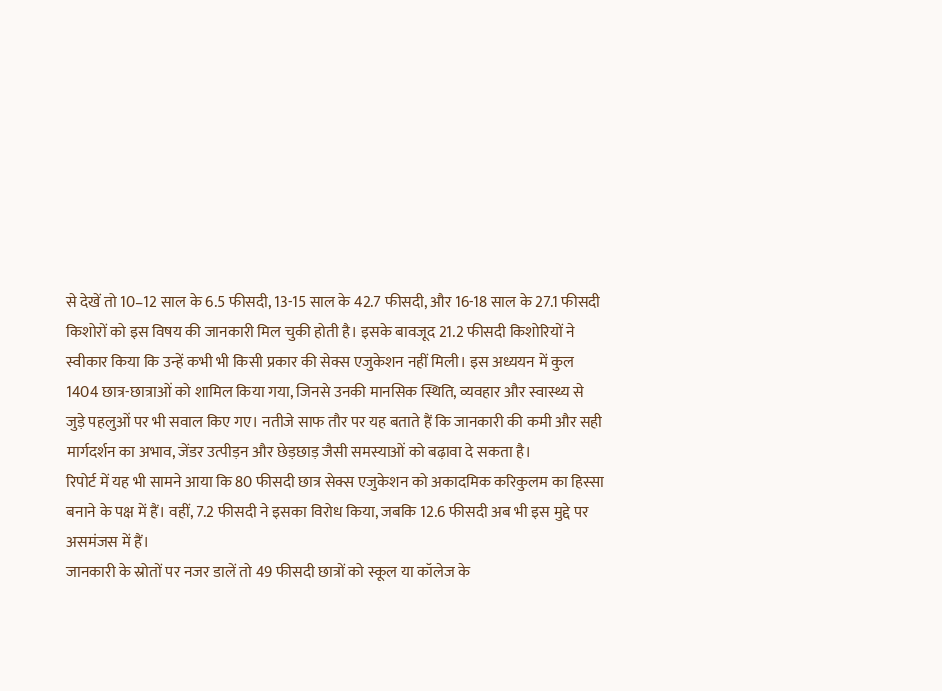से देखें तो 10–12 साल के 6.5 फीसदी, 13-15 साल के 42.7 फीसदी, और 16-18 साल के 27.1 फीसदी किशोरों को इस विषय की जानकारी मिल चुकी होती है। इसके बावजूद 21.2 फीसदी किशोरियों ने स्वीकार किया कि उन्हें कभी भी किसी प्रकार की सेक्स एजुकेशन नहीं मिली। इस अध्ययन में कुल 1404 छात्र-छात्राओं को शामिल किया गया, जिनसे उनकी मानसिक स्थिति, व्यवहार और स्वास्थ्य से जुड़े पहलुओं पर भी सवाल किए गए। नतीजे साफ तौर पर यह बताते हैं कि जानकारी की कमी और सही मार्गदर्शन का अभाव, जेंडर उत्पीड़न और छेड़छाड़ जैसी समस्याओं को बढ़ावा दे सकता है।
रिपोर्ट में यह भी सामने आया कि 80 फीसदी छात्र सेक्स एजुकेशन को अकादमिक करिकुलम का हिस्सा बनाने के पक्ष में हैं। वहीं, 7.2 फीसदी ने इसका विरोध किया, जबकि 12.6 फीसदी अब भी इस मुद्दे पर असमंजस में हैं।
जानकारी के स्रोतों पर नजर डालें तो 49 फीसदी छात्रों को स्कूल या कॉलेज के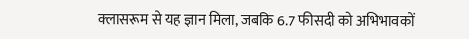क्लासरूम से यह ज्ञान मिला, जबकि 6.7 फीसदी को अभिभावकों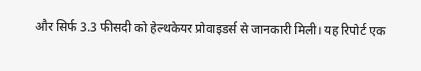और सिर्फ 3.3 फीसदी को हेल्थकेयर प्रोवाइडर्स से जानकारी मिली। यह रिपोर्ट एक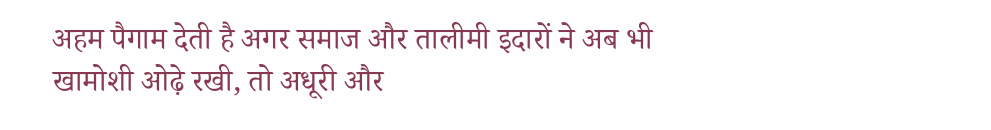अहम पैगाम देती है अगर समाज और तालीमी इदारों ने अब भी खामोशी ओढ़े रखी, तो अधूरी और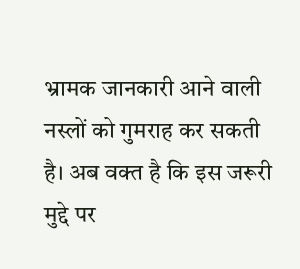भ्रामक जानकारी आने वाली नस्लों को गुमराह कर सकती है। अब वक्त है कि इस जरूरी मुद्दे पर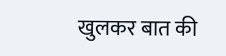खुलकर बात की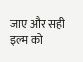जाए और सही इल्म को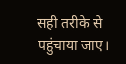सही तरीके से पहुंचाया जाए।